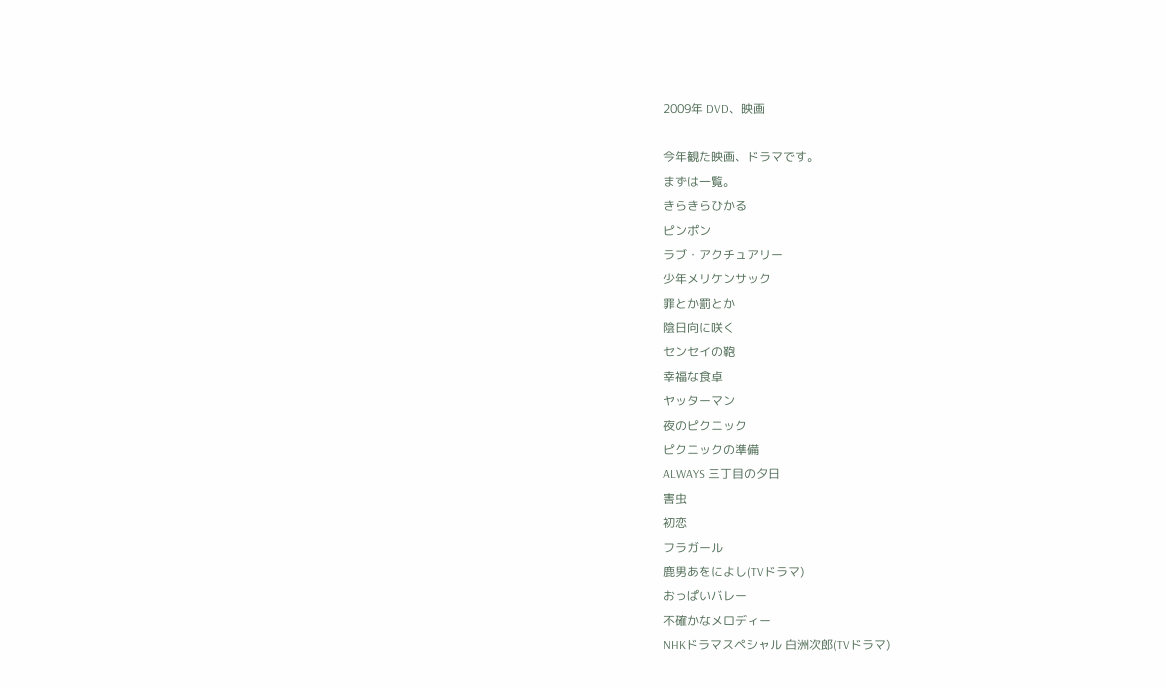2009年 DVD、映画

今年観た映画、ドラマです。
まずは一覧。
きらきらひかる
ピンポン
ラブ・アクチュアリー
少年メリケンサック
罪とか罰とか
陰日向に咲く
センセイの鞄
幸福な食卓
ヤッターマン
夜のピクニック
ピクニックの準備
ALWAYS 三丁目の夕日
害虫
初恋
フラガール
鹿男あをによし(TVドラマ)
おっぱいバレー
不確かなメロディー
NHKドラマスペシャル 白洲次郎(TVドラマ)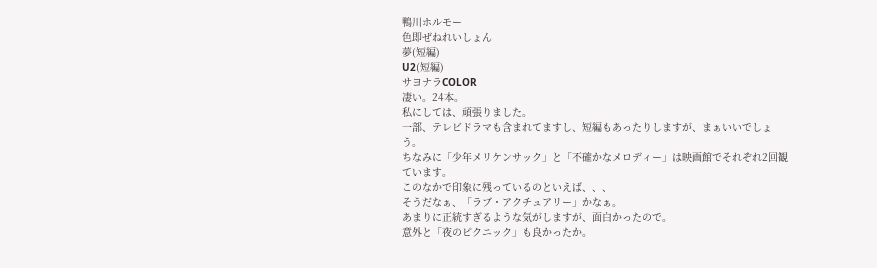鴨川ホルモー
色即ぜねれいしょん
夢(短編)
U2(短編)
サヨナラCOLOR
凄い。24本。
私にしては、頑張りました。
一部、テレビドラマも含まれてますし、短編もあったりしますが、まぁいいでしょう。
ちなみに「少年メリケンサック」と「不確かなメロディー」は映画館でそれぞれ2回観ています。
このなかで印象に残っているのといえば、、、
そうだなぁ、「ラブ・アクチュアリー」かなぁ。
あまりに正統すぎるような気がしますが、面白かったので。
意外と「夜のピクニック」も良かったか。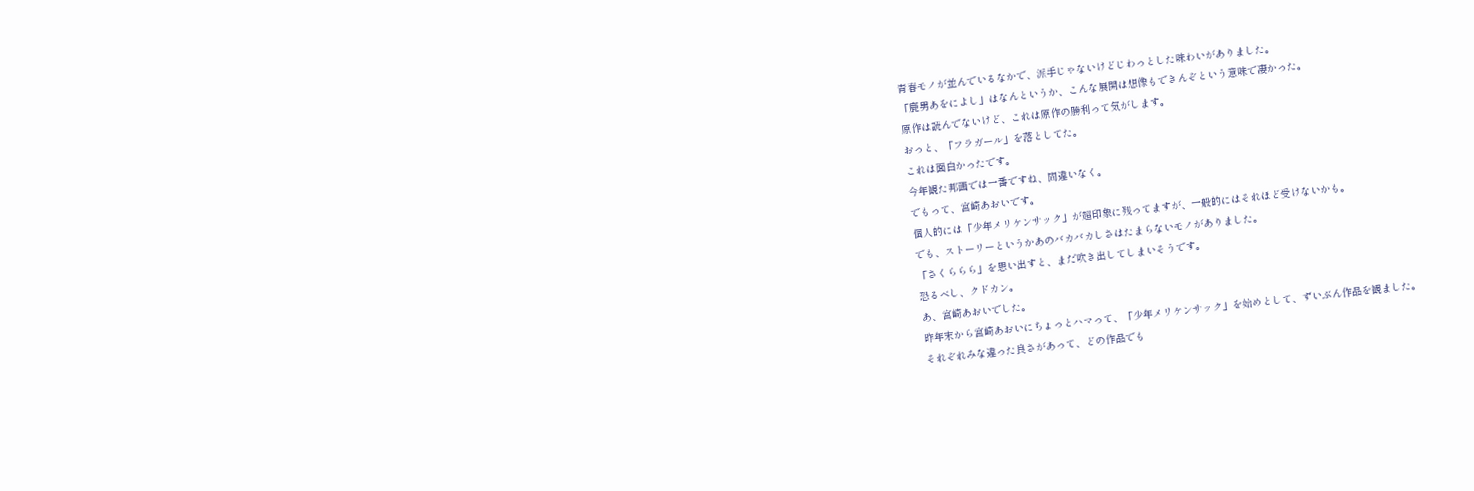青春モノが並んでいるなかで、派手じゃないけどじわっとした味わいがありました。
「鹿男あをによし」はなんというか、こんな展開は想像もできんぞという意味で凄かった。
原作は読んでないけど、これは原作の勝利って気がします。
おっと、「フラガール」を落としてた。
これは面白かったです。
今年観た邦画では一番ですね、間違いなく。
でもって、宮崎あおいです。
個人的には「少年メリケンサック」が超印象に残ってますが、一般的にはそれほど受けないかも。
でも、ストーリーというかあのバカバカしさはたまらないモノがありました。
「さくららら」を思い出すと、まだ吹き出してしまいそうです。
恐るべし、クドカン。
あ、宮崎あおいでした。
昨年末から宮崎あおいにちょっとハマって、「少年メリケンサック」を始めとして、ずいぶん作品を観ました。
それぞれみな違った良さがあって、どの作品でも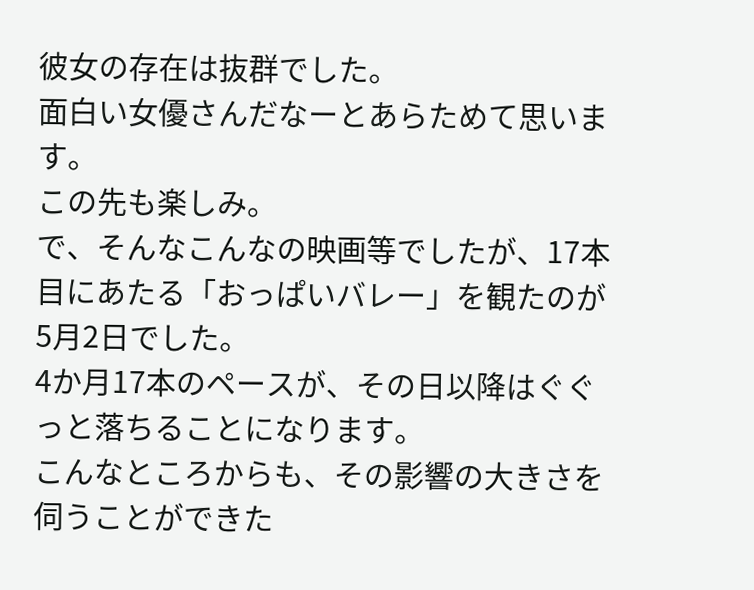彼女の存在は抜群でした。
面白い女優さんだなーとあらためて思います。
この先も楽しみ。
で、そんなこんなの映画等でしたが、17本目にあたる「おっぱいバレー」を観たのが5月2日でした。
4か月17本のペースが、その日以降はぐぐっと落ちることになります。
こんなところからも、その影響の大きさを伺うことができた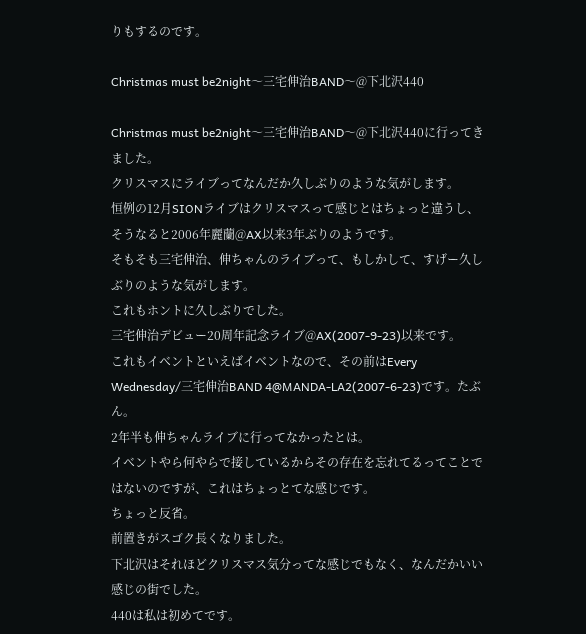りもするのです。

Christmas must be2night〜三宅伸治BAND〜@下北沢440

Christmas must be2night〜三宅伸治BAND〜@下北沢440に行ってきました。
クリスマスにライブってなんだか久しぶりのような気がします。
恒例の12月SIONライブはクリスマスって感じとはちょっと違うし、そうなると2006年麗蘭@AX以来3年ぶりのようです。
そもそも三宅伸治、伸ちゃんのライブって、もしかして、すげー久しぶりのような気がします。
これもホントに久しぶりでした。
三宅伸治デビュー20周年記念ライブ@AX(2007-9-23)以来です。
これもイベントといえばイベントなので、その前はEvery Wednesday/三宅伸治BAND 4@MANDA-LA2(2007-6-23)です。たぶん。
2年半も伸ちゃんライブに行ってなかったとは。
イベントやら何やらで接しているからその存在を忘れてるってことではないのですが、これはちょっとてな感じです。
ちょっと反省。
前置きがスゴク長くなりました。
下北沢はそれほどクリスマス気分ってな感じでもなく、なんだかいい感じの街でした。
440は私は初めてです。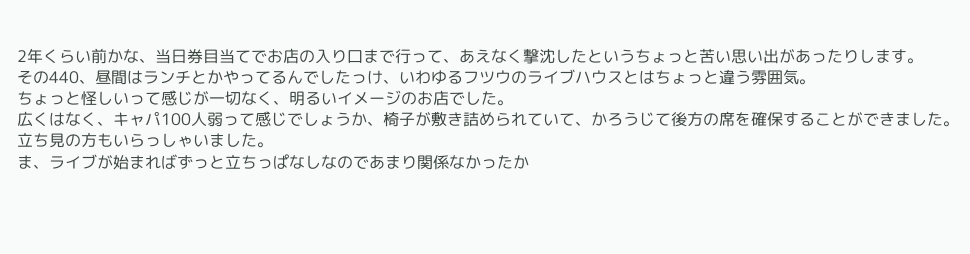2年くらい前かな、当日券目当てでお店の入り口まで行って、あえなく撃沈したというちょっと苦い思い出があったりします。
その440、昼間はランチとかやってるんでしたっけ、いわゆるフツウのライブハウスとはちょっと違う雰囲気。
ちょっと怪しいって感じが一切なく、明るいイメージのお店でした。
広くはなく、キャパ100人弱って感じでしょうか、椅子が敷き詰められていて、かろうじて後方の席を確保することができました。
立ち見の方もいらっしゃいました。
ま、ライブが始まればずっと立ちっぱなしなのであまり関係なかったか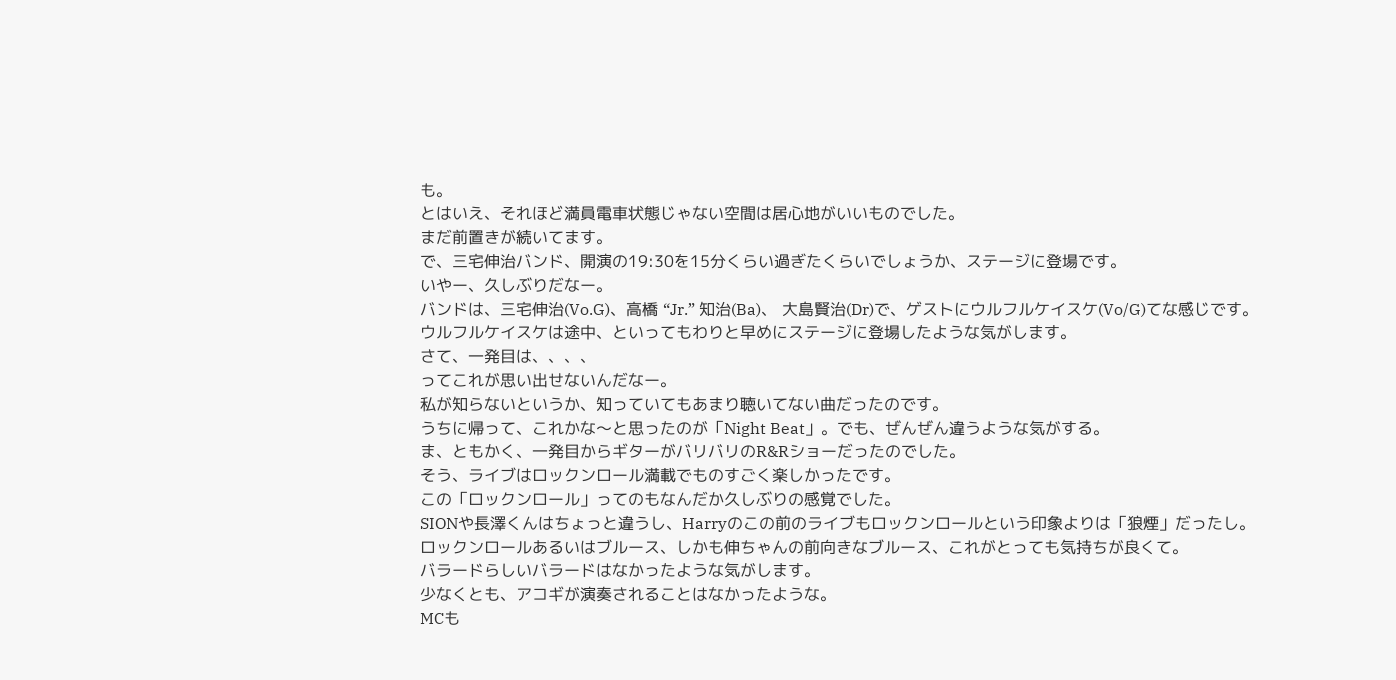も。
とはいえ、それほど満員電車状態じゃない空間は居心地がいいものでした。
まだ前置きが続いてます。
で、三宅伸治バンド、開演の19:30を15分くらい過ぎたくらいでしょうか、ステージに登場です。
いやー、久しぶりだなー。
バンドは、三宅伸治(Vo.G)、高橋 “Jr.” 知治(Ba)、 大島賢治(Dr)で、ゲストにウルフルケイスケ(Vo/G)てな感じです。
ウルフルケイスケは途中、といってもわりと早めにステージに登場したような気がします。
さて、一発目は、、、、
ってこれが思い出せないんだなー。
私が知らないというか、知っていてもあまり聴いてない曲だったのです。
うちに帰って、これかな〜と思ったのが「Night Beat」。でも、ぜんぜん違うような気がする。
ま、ともかく、一発目からギターがバリバリのR&Rショーだったのでした。
そう、ライブはロックンロール満載でものすごく楽しかったです。
この「ロックンロール」ってのもなんだか久しぶりの感覚でした。
SIONや長澤くんはちょっと違うし、Harryのこの前のライブもロックンロールという印象よりは「狼煙」だったし。
ロックンロールあるいはブルース、しかも伸ちゃんの前向きなブルース、これがとっても気持ちが良くて。
バラードらしいバラードはなかったような気がします。
少なくとも、アコギが演奏されることはなかったような。
MCも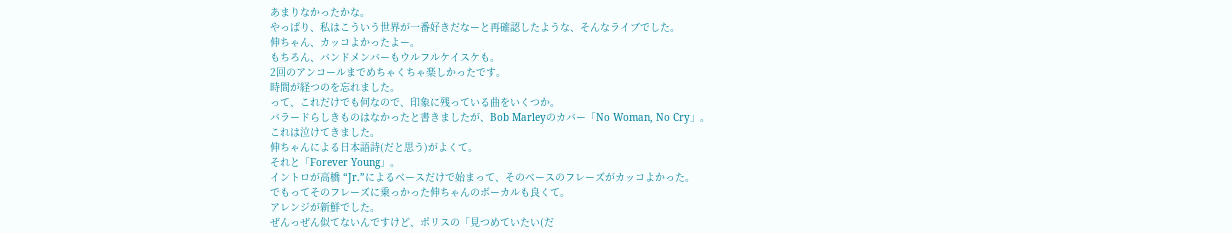あまりなかったかな。
やっぱり、私はこういう世界が一番好きだなーと再確認したような、そんなライブでした。
伸ちゃん、カッコよかったよー。
もちろん、バンドメンバーもウルフルケイスケも。
2回のアンコールまでめちゃくちゃ楽しかったです。
時間が経つのを忘れました。
って、これだけでも何なので、印象に残っている曲をいくつか。
バラードらしきものはなかったと書きましたが、Bob Marleyのカバー「No Woman, No Cry」。
これは泣けてきました。
伸ちゃんによる日本語詩(だと思う)がよくて。
それと「Forever Young」。
イントロが高橋 “Jr.”によるベースだけで始まって、そのベースのフレーズがカッコよかった。
でもってそのフレーズに乗っかった伸ちゃんのボーカルも良くて。
アレンジが新鮮でした。
ぜんっぜん似てないんですけど、ポリスの「見つめていたい(だ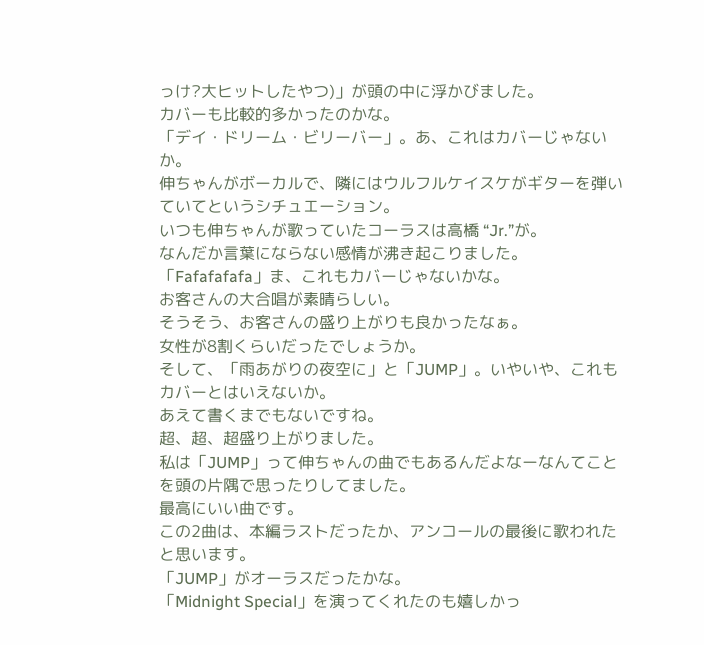っけ?大ヒットしたやつ)」が頭の中に浮かびました。
カバーも比較的多かったのかな。
「デイ・ドリーム・ビリーバー」。あ、これはカバーじゃないか。
伸ちゃんがボーカルで、隣にはウルフルケイスケがギターを弾いていてというシチュエーション。
いつも伸ちゃんが歌っていたコーラスは高橋 “Jr.”が。
なんだか言葉にならない感情が沸き起こりました。
「Fafafafafa」ま、これもカバーじゃないかな。
お客さんの大合唱が素晴らしい。
そうそう、お客さんの盛り上がりも良かったなぁ。
女性が8割くらいだったでしょうか。
そして、「雨あがりの夜空に」と「JUMP」。いやいや、これもカバーとはいえないか。
あえて書くまでもないですね。
超、超、超盛り上がりました。
私は「JUMP」って伸ちゃんの曲でもあるんだよなーなんてことを頭の片隅で思ったりしてました。
最高にいい曲です。
この2曲は、本編ラストだったか、アンコールの最後に歌われたと思います。
「JUMP」がオーラスだったかな。
「Midnight Special」を演ってくれたのも嬉しかっ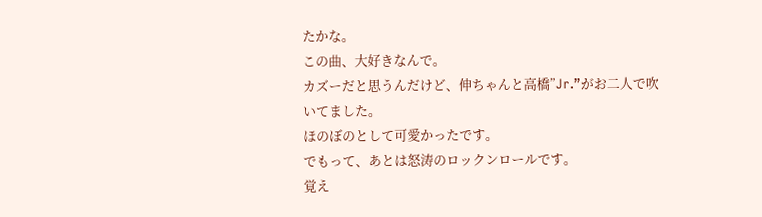たかな。
この曲、大好きなんで。
カズーだと思うんだけど、伸ちゃんと高橋”Jr.”がお二人で吹いてました。
ほのぼのとして可愛かったです。
でもって、あとは怒涛のロックンロールです。
覚え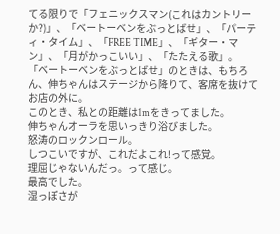てる限りで「フェニックスマン(これはカントリーか?)」、「ベートーベンをぶっとばせ」、「パーティ・タイム」、「FREE TIME」、「ギター・マン」、「月がかっこいい」、「たたえる歌」。
「ベートーベンをぶっとばせ」のときは、もちろん、伸ちゃんはステージから降りて、客席を抜けてお店の外に。
このとき、私との距離は1mをきってました。
伸ちゃんオーラを思いっきり浴びました。
怒涛のロックンロール。
しつこいですが、これだよこれ!って感覚。
理屈じゃないんだっ。って感じ。
最高でした。
湿っぽさが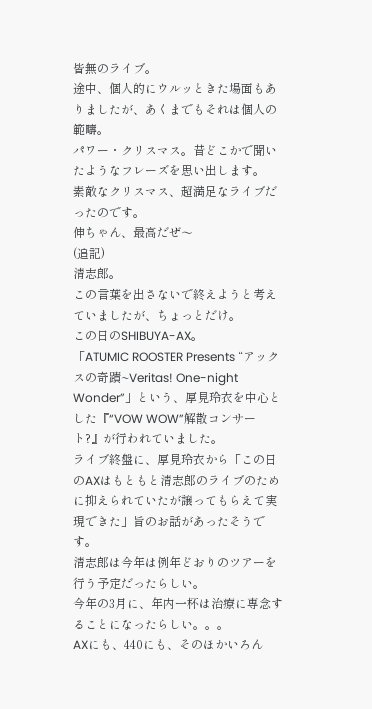皆無のライブ。
途中、個人的にウルッときた場面もありましたが、あくまでもそれは個人の範疇。
パワー・クリスマス。昔どこかで聞いたようなフレーズを思い出します。
素敵なクリスマス、超満足なライブだったのです。
伸ちゃん、最高だぜ〜
(追記)
清志郎。
この言葉を出さないで終えようと考えていましたが、ちょっとだけ。
この日のSHIBUYA-AX。
「ATUMIC ROOSTER Presents “アックスの奇蹟~Veritas! One-night Wonder”」という、厚見玲衣を中心とした『“VOW WOW”解散コンサート?』が行われていました。
ライブ終盤に、厚見玲衣から「この日のAXはもともと清志郎のライブのために抑えられていたが譲ってもらえて実現できた」旨のお話があったそうです。
清志郎は今年は例年どおりのツアーを行う予定だったらしい。
今年の3月に、年内一杯は治療に専念することになったらしい。。。
AXにも、440にも、そのほかいろん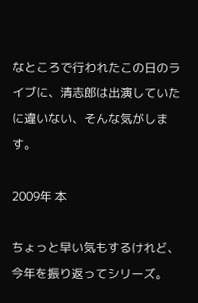なところで行われたこの日のライブに、清志郎は出演していたに違いない、そんな気がします。

2009年 本

ちょっと早い気もするけれど、今年を振り返ってシリーズ。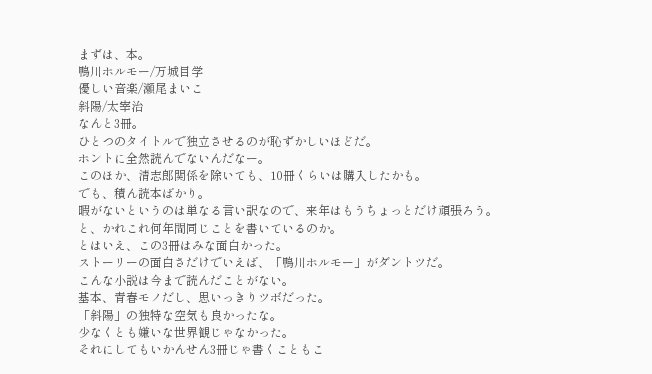まずは、本。
鴨川ホルモー/万城目学
優しい音楽/瀬尾まいこ
斜陽/太宰治
なんと3冊。
ひとつのタイトルで独立させるのが恥ずかしいほどだ。
ホントに全然読んでないんだなー。
このほか、清志郎関係を除いても、10冊くらいは購入したかも。
でも、積ん読本ばかり。
暇がないというのは単なる言い訳なので、来年はもうちょっとだけ頑張ろう。
と、かれこれ何年間同じことを書いているのか。
とはいえ、この3冊はみな面白かった。
ストーリーの面白さだけでいえば、「鴨川ホルモー」がダントツだ。
こんな小説は今まで読んだことがない。
基本、青春モノだし、思いっきりツボだった。
「斜陽」の独特な空気も良かったな。
少なくとも嫌いな世界観じゃなかった。
それにしてもいかんせん3冊じゃ書くこともこ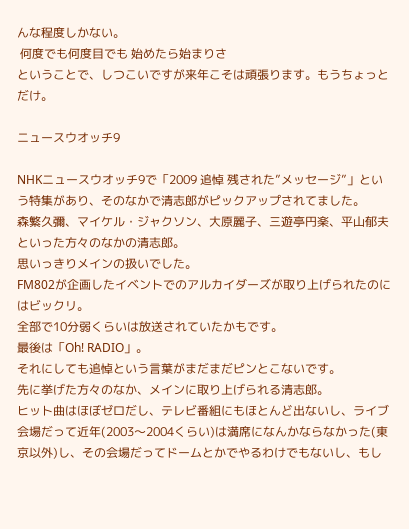んな程度しかない。
 何度でも何度目でも 始めたら始まりさ
ということで、しつこいですが来年こそは頑張ります。もうちょっとだけ。

ニュースウオッチ9

NHKニュースウオッチ9で「2009 追悼 残された”メッセージ”」という特集があり、そのなかで清志郎がピックアップされてました。
森繁久彌、マイケル・ジャクソン、大原麗子、三遊亭円楽、平山郁夫といった方々のなかの清志郎。
思いっきりメインの扱いでした。
FM802が企画したイベントでのアルカイダーズが取り上げられたのにはビックリ。
全部で10分弱くらいは放送されていたかもです。
最後は「Oh! RADIO」。
それにしても追悼という言葉がまだまだピンとこないです。
先に挙げた方々のなか、メインに取り上げられる清志郎。
ヒット曲はほぼゼロだし、テレビ番組にもほとんど出ないし、ライブ会場だって近年(2003〜2004くらい)は満席になんかならなかった(東京以外)し、その会場だってドームとかでやるわけでもないし、もし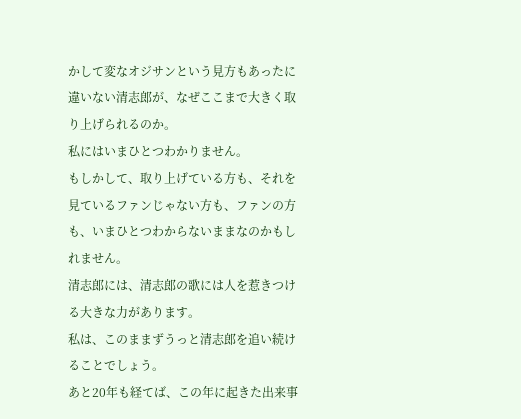かして変なオジサンという見方もあったに違いない清志郎が、なぜここまで大きく取り上げられるのか。
私にはいまひとつわかりません。
もしかして、取り上げている方も、それを見ているファンじゃない方も、ファンの方も、いまひとつわからないままなのかもしれません。
清志郎には、清志郎の歌には人を惹きつける大きな力があります。
私は、このままずうっと清志郎を追い続けることでしょう。
あと20年も経てば、この年に起きた出来事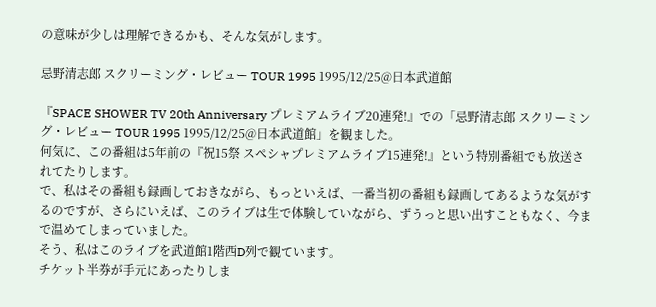の意味が少しは理解できるかも、そんな気がします。

忌野清志郎 スクリーミング・レビュー TOUR 1995 1995/12/25@日本武道館

『SPACE SHOWER TV 20th Anniversary プレミアムライブ20連発!』での「忌野清志郎 スクリーミング・レビュー TOUR 1995 1995/12/25@日本武道館」を観ました。
何気に、この番組は5年前の『祝15祭 スペシャプレミアムライブ15連発!』という特別番組でも放送されてたりします。
で、私はその番組も録画しておきながら、もっといえば、一番当初の番組も録画してあるような気がするのですが、さらにいえば、このライブは生で体験していながら、ずうっと思い出すこともなく、今まで温めてしまっていました。
そう、私はこのライブを武道館1階西D列で観ています。
チケット半券が手元にあったりしま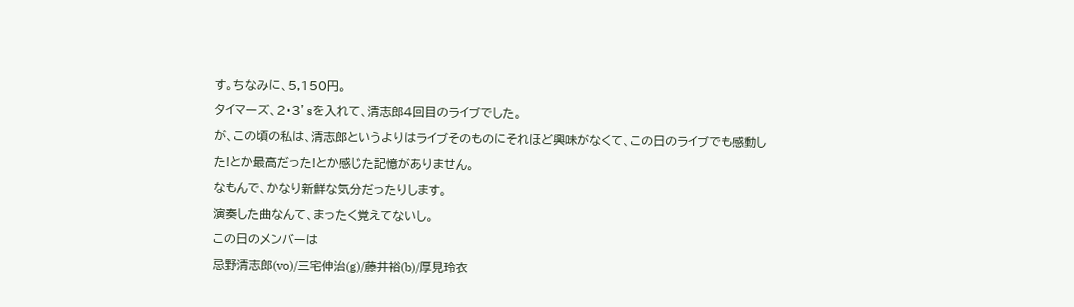す。ちなみに、5,150円。
タイマーズ、2・3’sを入れて、清志郎4回目のライブでした。
が、この頃の私は、清志郎というよりはライブそのものにそれほど興味がなくて、この日のライブでも感動した!とか最高だった!とか感じた記憶がありません。
なもんで、かなり新鮮な気分だったりします。
演奏した曲なんて、まったく覚えてないし。
この日のメンバーは
忌野清志郎(vo)/三宅伸治(g)/藤井裕(b)/厚見玲衣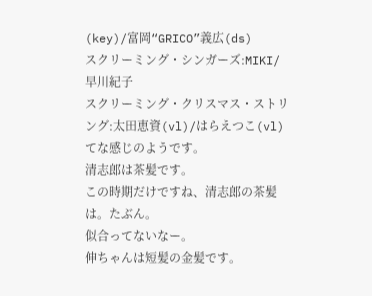(key)/富岡“GRICO”義広(ds)
スクリーミング・シンガーズ:MIKI/早川紀子
スクリーミング・クリスマス・ストリング:太田恵資(vl)/はらえつこ(vl)
てな感じのようです。
清志郎は茶髪です。
この時期だけですね、清志郎の茶髪は。たぶん。
似合ってないなー。
伸ちゃんは短髪の金髪です。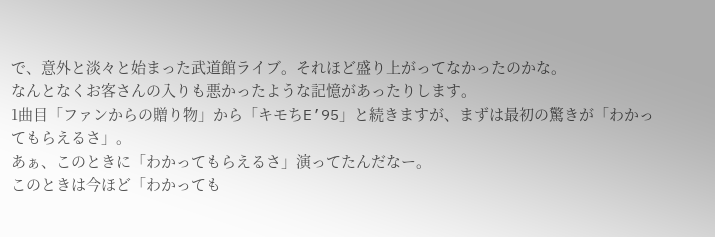で、意外と淡々と始まった武道館ライブ。それほど盛り上がってなかったのかな。
なんとなくお客さんの入りも悪かったような記憶があったりします。
1曲目「ファンからの贈り物」から「キモちE’95」と続きますが、まずは最初の驚きが「わかってもらえるさ」。
あぁ、このときに「わかってもらえるさ」演ってたんだなー。
このときは今ほど「わかっても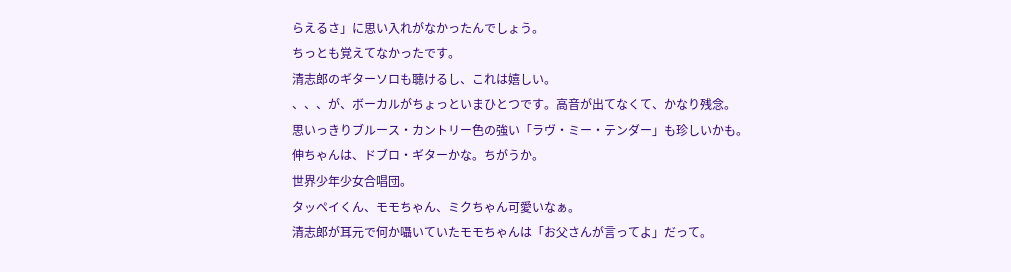らえるさ」に思い入れがなかったんでしょう。
ちっとも覚えてなかったです。
清志郎のギターソロも聴けるし、これは嬉しい。
、、、が、ボーカルがちょっといまひとつです。高音が出てなくて、かなり残念。
思いっきりブルース・カントリー色の強い「ラヴ・ミー・テンダー」も珍しいかも。
伸ちゃんは、ドブロ・ギターかな。ちがうか。
世界少年少女合唱団。
タッペイくん、モモちゃん、ミクちゃん可愛いなぁ。
清志郎が耳元で何か囁いていたモモちゃんは「お父さんが言ってよ」だって。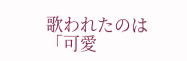歌われたのは「可愛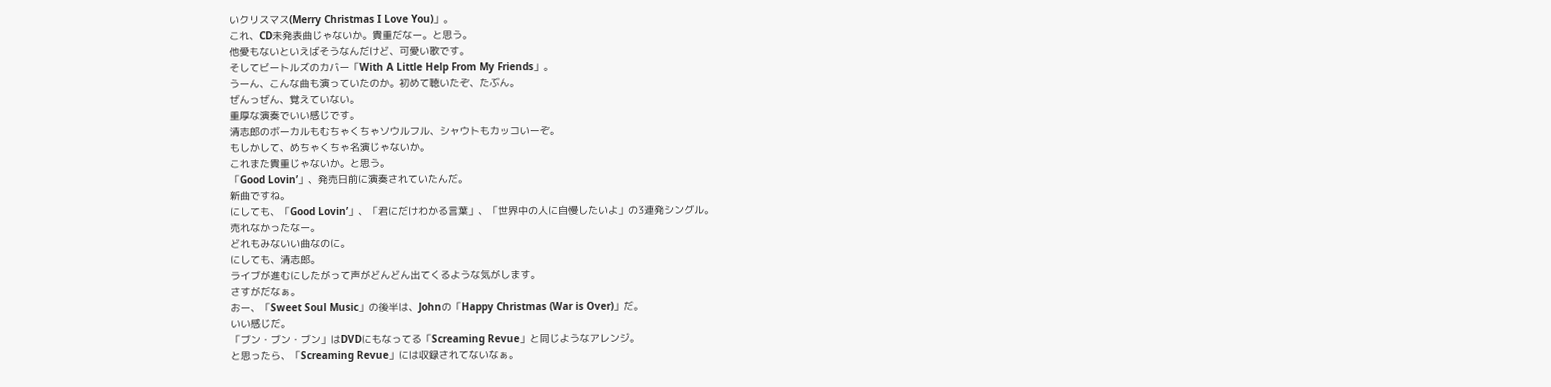いクリスマス(Merry Christmas I Love You)」。
これ、CD未発表曲じゃないか。貴重だなー。と思う。
他愛もないといえばそうなんだけど、可愛い歌です。
そしてビートルズのカバー「With A Little Help From My Friends」。
うーん、こんな曲も演っていたのか。初めて聴いたぞ、たぶん。
ぜんっぜん、覚えていない。
重厚な演奏でいい感じです。
清志郎のボーカルもむちゃくちゃソウルフル、シャウトもカッコいーぞ。
もしかして、めちゃくちゃ名演じゃないか。
これまた貴重じゃないか。と思う。
「Good Lovin’」、発売日前に演奏されていたんだ。
新曲ですね。
にしても、「Good Lovin’」、「君にだけわかる言葉」、「世界中の人に自慢したいよ」の3連発シングル。
売れなかったなー。
どれもみないい曲なのに。
にしても、清志郎。
ライブが進むにしたがって声がどんどん出てくるような気がします。
さすがだなぁ。
おー、「Sweet Soul Music」の後半は、Johnの「Happy Christmas (War is Over)」だ。
いい感じだ。
「ブン・ブン・ブン」はDVDにもなってる「Screaming Revue」と同じようなアレンジ。
と思ったら、「Screaming Revue」には収録されてないなぁ。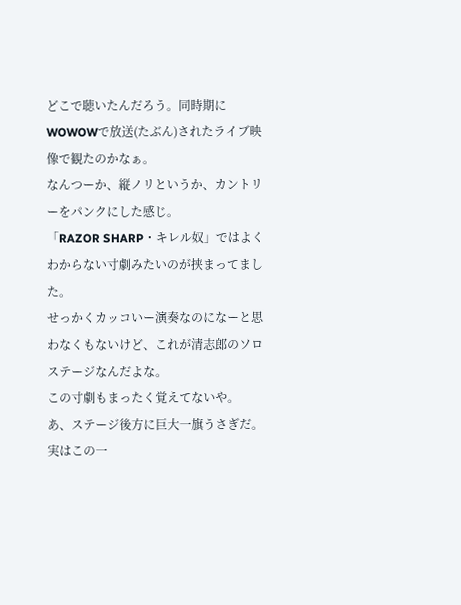どこで聴いたんだろう。同時期にWOWOWで放送(たぶん)されたライブ映像で観たのかなぁ。
なんつーか、縦ノリというか、カントリーをパンクにした感じ。
「RAZOR SHARP・キレル奴」ではよくわからない寸劇みたいのが挟まってました。
せっかくカッコいー演奏なのになーと思わなくもないけど、これが清志郎のソロステージなんだよな。
この寸劇もまったく覚えてないや。
あ、ステージ後方に巨大一旗うさぎだ。
実はこの一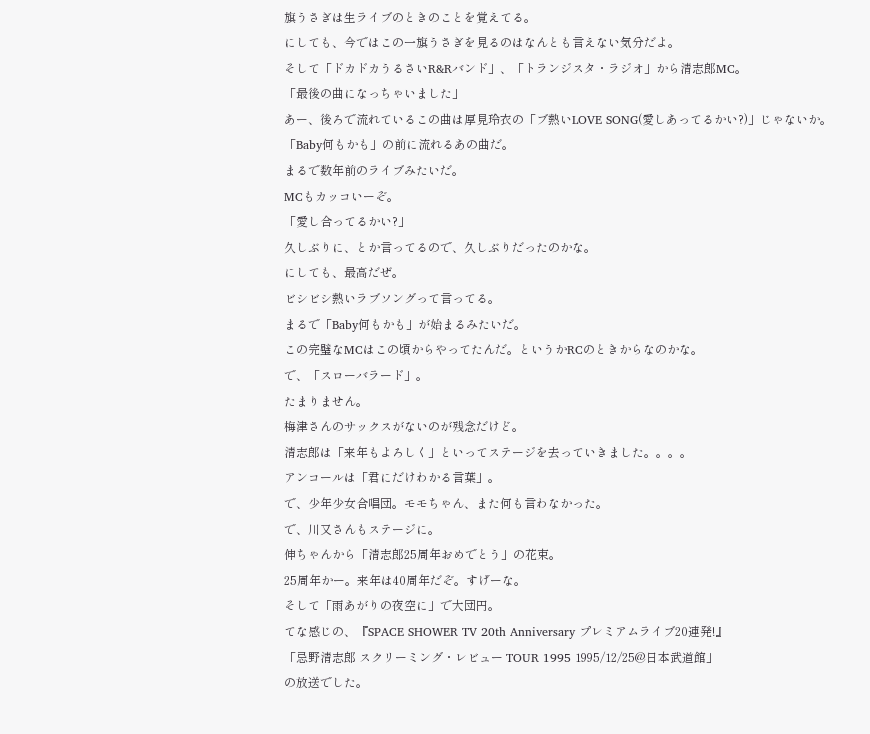旗うさぎは生ライブのときのことを覚えてる。
にしても、今ではこの一旗うさぎを見るのはなんとも言えない気分だよ。
そして「ドカドカうるさいR&Rバンド」、「トランジスタ・ラジオ」から清志郎MC。
「最後の曲になっちゃいました」
あー、後ろで流れているこの曲は厚見玲衣の「ブ熱いLOVE SONG(愛しあってるかい?)」じゃないか。
「Baby何もかも」の前に流れるあの曲だ。
まるで数年前のライブみたいだ。
MCもカッコいーぞ。
「愛し合ってるかい?」
久しぶりに、とか言ってるので、久しぶりだったのかな。
にしても、最高だぜ。
ビシビシ熱いラブソングって言ってる。
まるで「Baby何もかも」が始まるみたいだ。
この完璧なMCはこの頃からやってたんだ。というかRCのときからなのかな。
で、「スローバラード」。
たまりません。
梅津さんのサックスがないのが残念だけど。
清志郎は「来年もよろしく」といってステージを去っていきました。。。。
アンコールは「君にだけわかる言葉」。
で、少年少女合唱団。モモちゃん、また何も言わなかった。
で、川又さんもステージに。
伸ちゃんから「清志郎25周年おめでとう」の花束。
25周年かー。来年は40周年だぞ。すげーな。
そして「雨あがりの夜空に」で大団円。
てな感じの、『SPACE SHOWER TV 20th Anniversary プレミアムライブ20連発!』
「忌野清志郎 スクリーミング・レビュー TOUR 1995 1995/12/25@日本武道館」
の放送でした。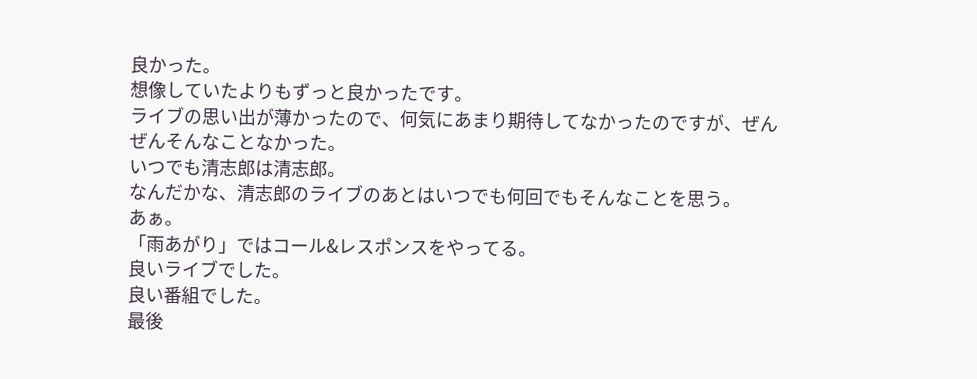良かった。
想像していたよりもずっと良かったです。
ライブの思い出が薄かったので、何気にあまり期待してなかったのですが、ぜんぜんそんなことなかった。
いつでも清志郎は清志郎。
なんだかな、清志郎のライブのあとはいつでも何回でもそんなことを思う。
あぁ。
「雨あがり」ではコール&レスポンスをやってる。
良いライブでした。
良い番組でした。
最後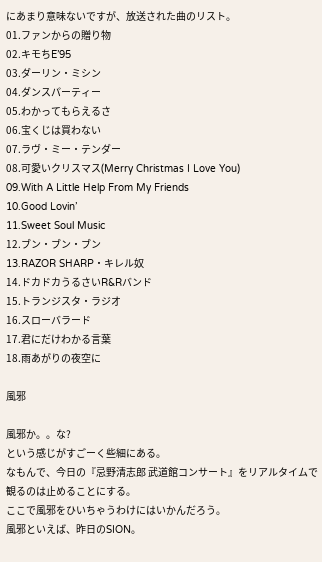にあまり意味ないですが、放送された曲のリスト。
01.ファンからの贈り物
02.キモちE’95
03.ダーリン・ミシン
04.ダンスパーティー
05.わかってもらえるさ
06.宝くじは買わない
07.ラヴ・ミー・テンダー
08.可愛いクリスマス(Merry Christmas I Love You)
09.With A Little Help From My Friends
10.Good Lovin’
11.Sweet Soul Music
12.ブン・ブン・ブン
13.RAZOR SHARP・キレル奴
14.ドカドカうるさいR&Rバンド
15.トランジスタ・ラジオ
16.スローバラード
17.君にだけわかる言葉
18.雨あがりの夜空に

風邪

風邪か。。な?
という感じがすごーく些細にある。
なもんで、今日の『忌野清志郎 武道館コンサート』をリアルタイムで観るのは止めることにする。
ここで風邪をひいちゃうわけにはいかんだろう。
風邪といえば、昨日のSION。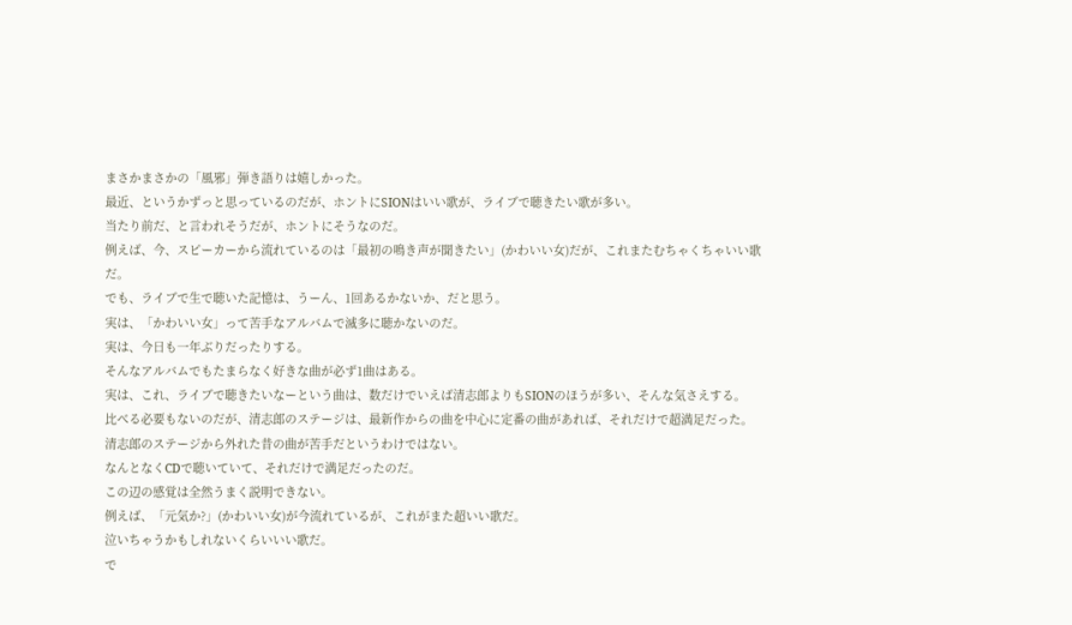まさかまさかの「風邪」弾き語りは嬉しかった。
最近、というかずっと思っているのだが、ホントにSIONはいい歌が、ライブで聴きたい歌が多い。
当たり前だ、と言われそうだが、ホントにそうなのだ。
例えば、今、スピーカーから流れているのは「最初の鳴き声が聞きたい」(かわいい女)だが、これまたむちゃくちゃいい歌だ。
でも、ライブで生で聴いた記憶は、うーん、1回あるかないか、だと思う。
実は、「かわいい女」って苦手なアルバムで滅多に聴かないのだ。
実は、今日も一年ぶりだったりする。
そんなアルバムでもたまらなく好きな曲が必ず1曲はある。
実は、これ、ライブで聴きたいなーという曲は、数だけでいえば清志郎よりもSIONのほうが多い、そんな気さえする。
比べる必要もないのだが、清志郎のステージは、最新作からの曲を中心に定番の曲があれば、それだけで超満足だった。
清志郎のステージから外れた昔の曲が苦手だというわけではない。
なんとなくCDで聴いていて、それだけで満足だったのだ。
この辺の感覚は全然うまく説明できない。
例えば、「元気か?」(かわいい女)が今流れているが、これがまた超いい歌だ。
泣いちゃうかもしれないくらいいい歌だ。
で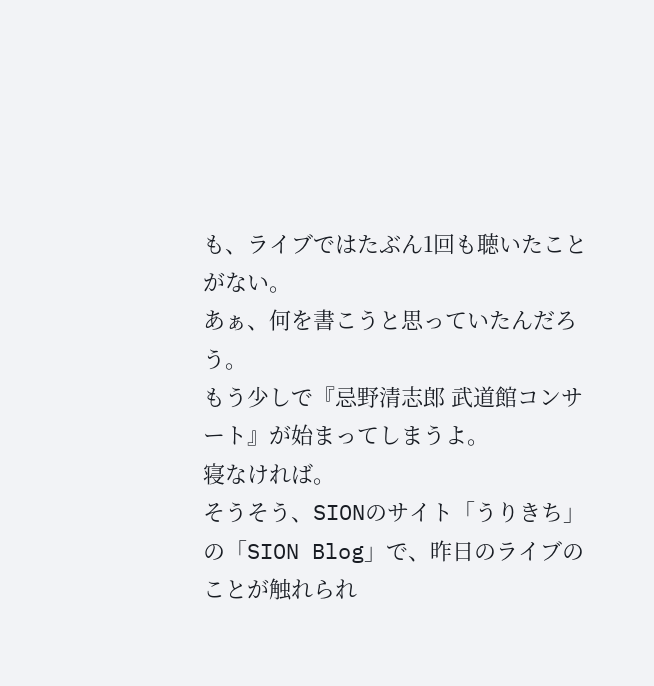も、ライブではたぶん1回も聴いたことがない。
あぁ、何を書こうと思っていたんだろう。
もう少しで『忌野清志郎 武道館コンサート』が始まってしまうよ。
寝なければ。
そうそう、SIONのサイト「うりきち」の「SION Blog」で、昨日のライブのことが触れられ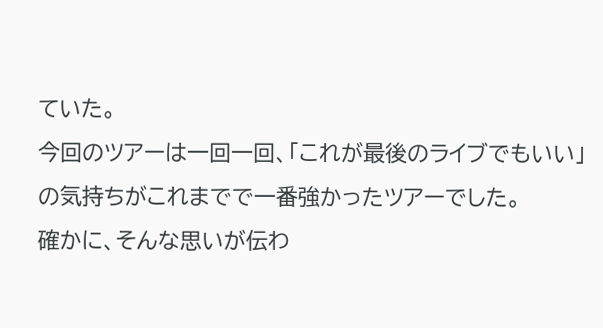ていた。
今回のツアーは一回一回、「これが最後のライブでもいい」の気持ちがこれまでで一番強かったツアーでした。
確かに、そんな思いが伝わ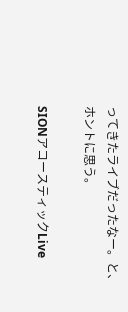ってきたライブだったなー。と、ホントに思う。

SIONアコースティックLive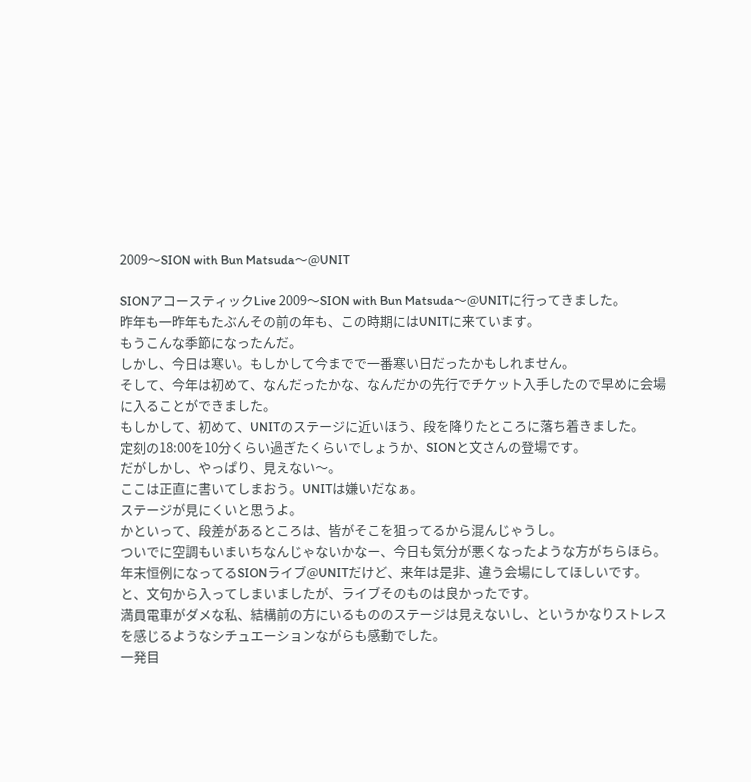2009〜SION with Bun Matsuda〜@UNIT

SIONアコースティックLive 2009〜SION with Bun Matsuda〜@UNITに行ってきました。
昨年も一昨年もたぶんその前の年も、この時期にはUNITに来ています。
もうこんな季節になったんだ。
しかし、今日は寒い。もしかして今までで一番寒い日だったかもしれません。
そして、今年は初めて、なんだったかな、なんだかの先行でチケット入手したので早めに会場に入ることができました。
もしかして、初めて、UNITのステージに近いほう、段を降りたところに落ち着きました。
定刻の18:00を10分くらい過ぎたくらいでしょうか、SIONと文さんの登場です。
だがしかし、やっぱり、見えない〜。
ここは正直に書いてしまおう。UNITは嫌いだなぁ。
ステージが見にくいと思うよ。
かといって、段差があるところは、皆がそこを狙ってるから混んじゃうし。
ついでに空調もいまいちなんじゃないかなー、今日も気分が悪くなったような方がちらほら。
年末恒例になってるSIONライブ@UNITだけど、来年は是非、違う会場にしてほしいです。
と、文句から入ってしまいましたが、ライブそのものは良かったです。
満員電車がダメな私、結構前の方にいるもののステージは見えないし、というかなりストレスを感じるようなシチュエーションながらも感動でした。
一発目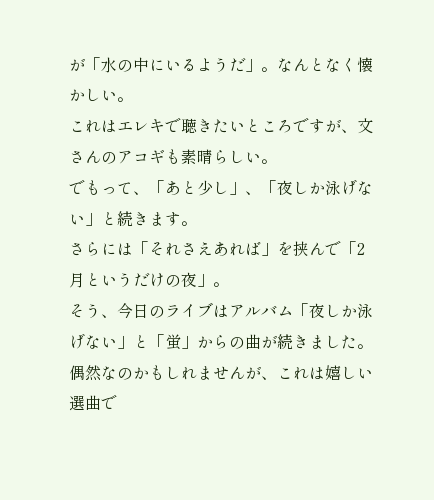が「水の中にいるようだ」。なんとなく懐かしい。
これはエレキで聴きたいところですが、文さんのアコギも素晴らしい。
でもって、「あと少し」、「夜しか泳げない」と続きます。
さらには「それさえあれば」を挟んで「2月というだけの夜」。
そう、今日のライブはアルバム「夜しか泳げない」と「蛍」からの曲が続きました。
偶然なのかもしれませんが、これは嬉しい選曲で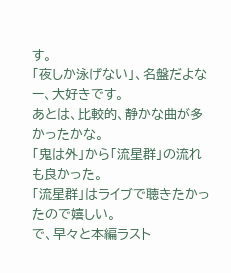す。
「夜しか泳げない」、名盤だよなー、大好きです。
あとは、比較的、静かな曲が多かったかな。
「鬼は外」から「流星群」の流れも良かった。
「流星群」はライブで聴きたかったので嬉しい。
で、早々と本編ラスト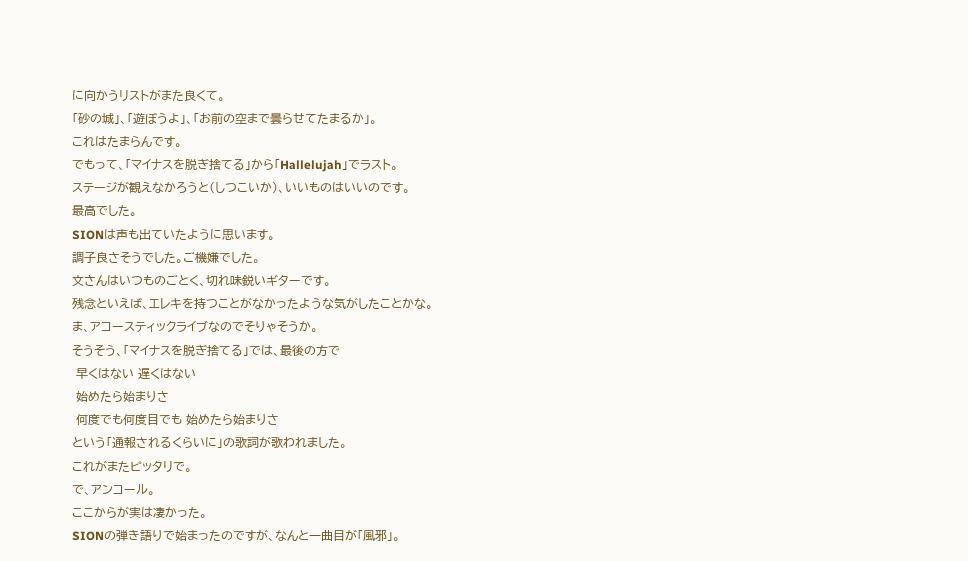に向かうリストがまた良くて。
「砂の城」、「遊ぼうよ」、「お前の空まで曇らせてたまるか」。
これはたまらんです。
でもって、「マイナスを脱ぎ捨てる」から「Hallelujah」でラスト。
ステージが観えなかろうと(しつこいか)、いいものはいいのです。
最高でした。
SIONは声も出ていたように思います。
調子良さそうでした。ご機嫌でした。
文さんはいつものごとく、切れ味鋭いギターです。
残念といえば、エレキを持つことがなかったような気がしたことかな。
ま、アコースティックライブなのでそりゃそうか。
そうそう、「マイナスを脱ぎ捨てる」では、最後の方で
 早くはない 遅くはない
 始めたら始まりさ
 何度でも何度目でも 始めたら始まりさ
という「通報されるくらいに」の歌詞が歌われました。
これがまたピッタリで。
で、アンコール。
ここからが実は凄かった。
SIONの弾き語りで始まったのですが、なんと一曲目が「風邪」。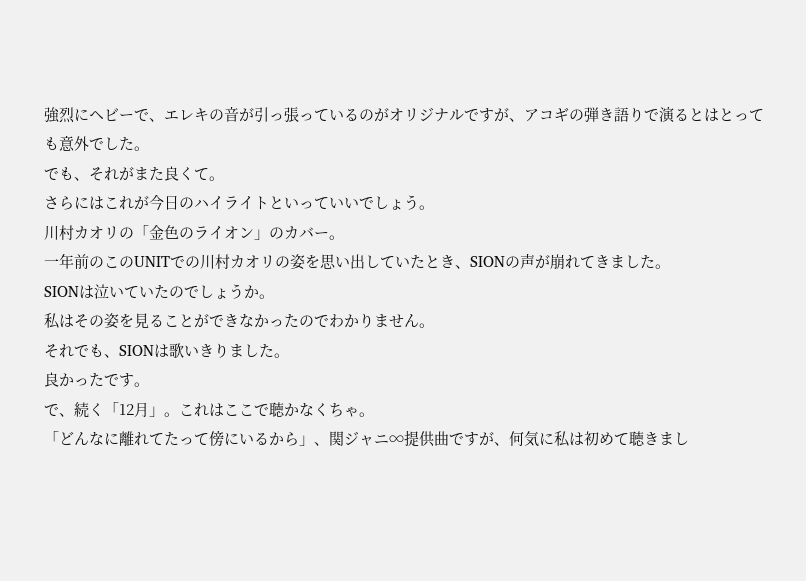強烈にヘビーで、エレキの音が引っ張っているのがオリジナルですが、アコギの弾き語りで演るとはとっても意外でした。
でも、それがまた良くて。
さらにはこれが今日のハイライトといっていいでしょう。
川村カオリの「金色のライオン」のカバー。
一年前のこのUNITでの川村カオリの姿を思い出していたとき、SIONの声が崩れてきました。
SIONは泣いていたのでしょうか。
私はその姿を見ることができなかったのでわかりません。
それでも、SIONは歌いきりました。
良かったです。
で、続く「12月」。これはここで聴かなくちゃ。
「どんなに離れてたって傍にいるから」、関ジャニ∞提供曲ですが、何気に私は初めて聴きまし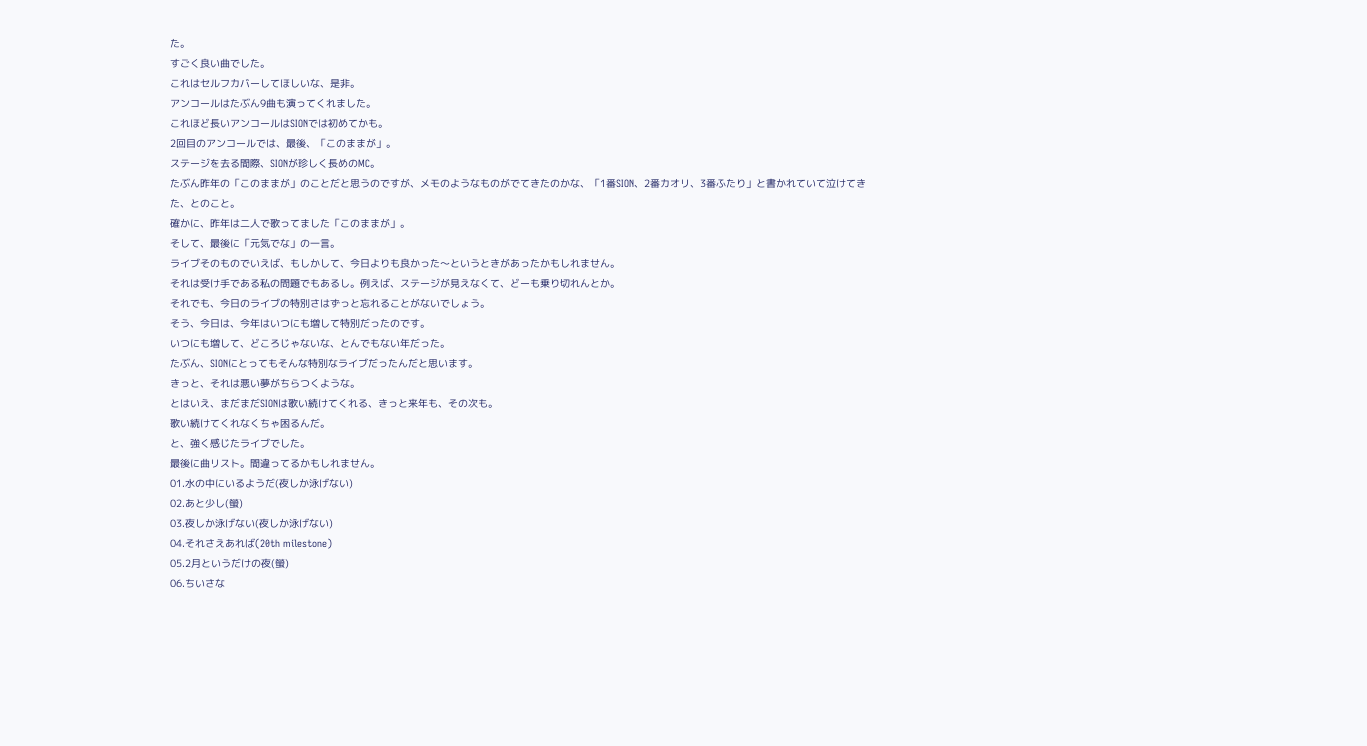た。
すごく良い曲でした。
これはセルフカバーしてほしいな、是非。
アンコールはたぶん9曲も演ってくれました。
これほど長いアンコールはSIONでは初めてかも。
2回目のアンコールでは、最後、「このままが」。
ステージを去る間際、SIONが珍しく長めのMC。
たぶん昨年の「このままが」のことだと思うのですが、メモのようなものがでてきたのかな、「1番SION、2番カオリ、3番ふたり」と書かれていて泣けてきた、とのこと。
確かに、昨年は二人で歌ってました「このままが」。
そして、最後に「元気でな」の一言。
ライブそのものでいえば、もしかして、今日よりも良かった〜というときがあったかもしれません。
それは受け手である私の問題でもあるし。例えば、ステージが見えなくて、どーも乗り切れんとか。
それでも、今日のライブの特別さはずっと忘れることがないでしょう。
そう、今日は、今年はいつにも増して特別だったのです。
いつにも増して、どころじゃないな、とんでもない年だった。
たぶん、SIONにとってもそんな特別なライブだったんだと思います。
きっと、それは悪い夢がちらつくような。
とはいえ、まだまだSIONは歌い続けてくれる、きっと来年も、その次も。
歌い続けてくれなくちゃ困るんだ。
と、強く感じたライブでした。
最後に曲リスト。間違ってるかもしれません。
01.水の中にいるようだ(夜しか泳げない)
02.あと少し(螢)
03.夜しか泳げない(夜しか泳げない)
04.それさえあれば(20th milestone)
05.2月というだけの夜(螢)
06.ちいさな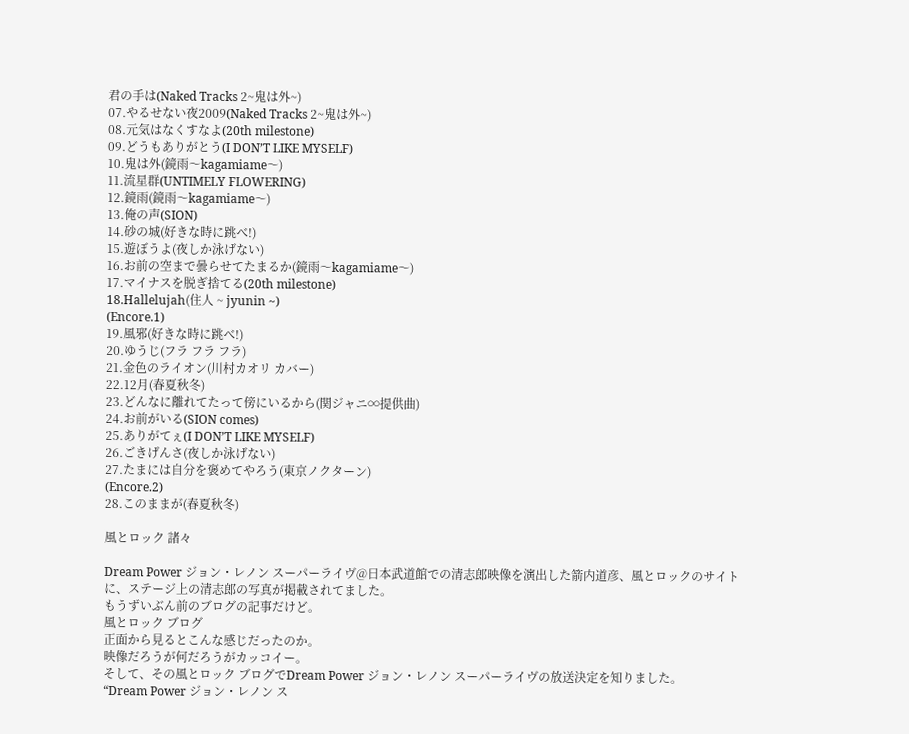君の手は(Naked Tracks 2~鬼は外~)
07.やるせない夜2009(Naked Tracks 2~鬼は外~)
08.元気はなくすなよ(20th milestone)
09.どうもありがとう(I DON’T LIKE MYSELF)
10.鬼は外(鏡雨〜kagamiame〜)
11.流星群(UNTIMELY FLOWERING)
12.鏡雨(鏡雨〜kagamiame〜)
13.俺の声(SION)
14.砂の城(好きな時に跳べ!)
15.遊ぼうよ(夜しか泳げない)
16.お前の空まで曇らせてたまるか(鏡雨〜kagamiame〜)
17.マイナスを脱ぎ捨てる(20th milestone)
18.Hallelujah(住人 ~ jyunin ~)
(Encore.1)
19.風邪(好きな時に跳べ!)
20.ゆうじ(フラ フラ フラ)
21.金色のライオン(川村カオリ カバー)
22.12月(春夏秋冬)
23.どんなに離れてたって傍にいるから(関ジャニ∞提供曲)
24.お前がいる(SION comes)
25.ありがてぇ(I DON’T LIKE MYSELF)
26.ごきげんさ(夜しか泳げない)
27.たまには自分を褒めてやろう(東京ノクターン)
(Encore.2)
28.このままが(春夏秋冬)

風とロック 諸々

Dream Power ジョン・レノン スーパーライヴ@日本武道館での清志郎映像を演出した箭内道彦、風とロックのサイトに、ステージ上の清志郎の写真が掲載されてました。
もうずいぶん前のブログの記事だけど。
風とロック ブログ
正面から見るとこんな感じだったのか。
映像だろうが何だろうがカッコイー。
そして、その風とロック ブログでDream Power ジョン・レノン スーパーライヴの放送決定を知りました。
“Dream Power ジョン・レノン ス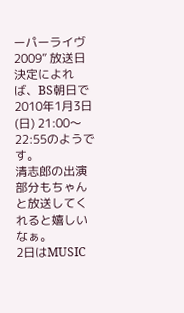ーパーライヴ 2009” 放送日決定によれば、BS朝日で2010年1月3日(日) 21:00〜22:55のようです。
清志郎の出演部分もちゃんと放送してくれると嬉しいなぁ。
2日はMUSIC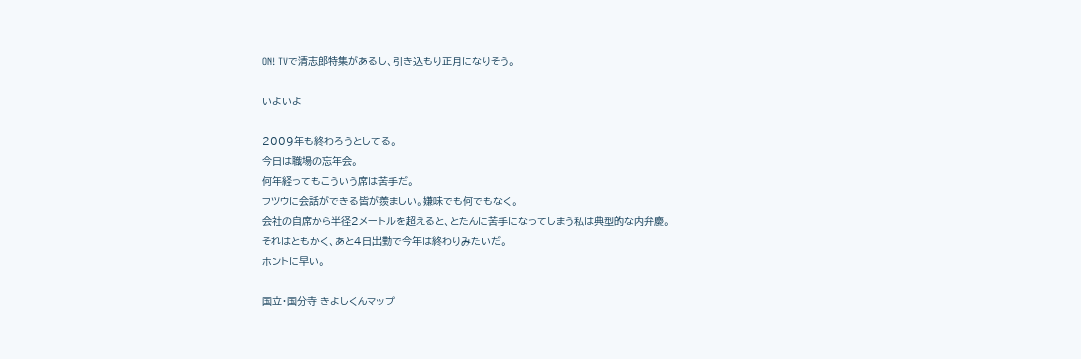ON! TVで清志郎特集があるし、引き込もり正月になりそう。

いよいよ

2009年も終わろうとしてる。
今日は職場の忘年会。
何年経ってもこういう席は苦手だ。
フツウに会話ができる皆が羨ましい。嫌味でも何でもなく。
会社の自席から半径2メートルを超えると、とたんに苦手になってしまう私は典型的な内弁慶。
それはともかく、あと4日出勤で今年は終わりみたいだ。
ホントに早い。

国立・国分寺 きよしくんマップ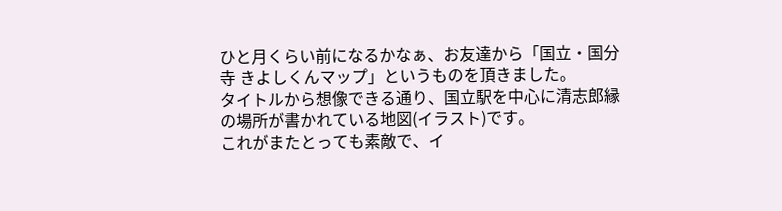ひと月くらい前になるかなぁ、お友達から「国立・国分寺 きよしくんマップ」というものを頂きました。
タイトルから想像できる通り、国立駅を中心に清志郎縁の場所が書かれている地図(イラスト)です。
これがまたとっても素敵で、イ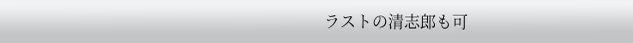ラストの清志郎も可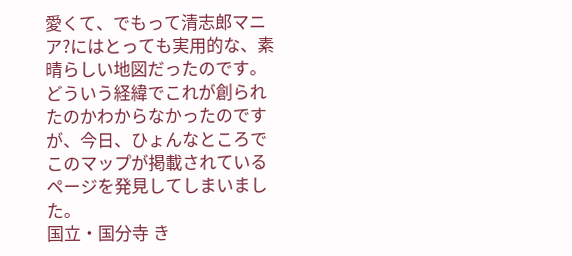愛くて、でもって清志郎マニア?にはとっても実用的な、素晴らしい地図だったのです。
どういう経緯でこれが創られたのかわからなかったのですが、今日、ひょんなところでこのマップが掲載されているページを発見してしまいました。
国立・国分寺 き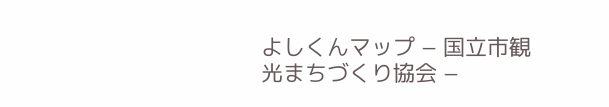よしくんマップ − 国立市観光まちづくり協会 −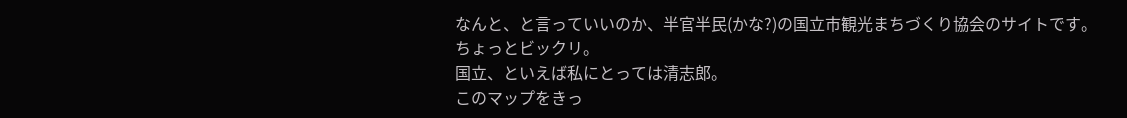なんと、と言っていいのか、半官半民(かな?)の国立市観光まちづくり協会のサイトです。
ちょっとビックリ。
国立、といえば私にとっては清志郎。
このマップをきっ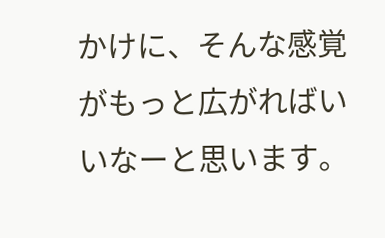かけに、そんな感覚がもっと広がればいいなーと思います。